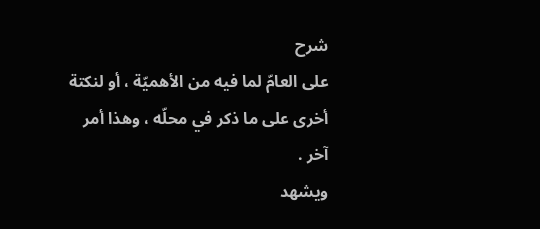شرح
على العامّ لما فيه من الأهميّة ، أو لنكتة أخرى على ما ذكر في محلّه ، وهذا أمر آخر .
ويشهد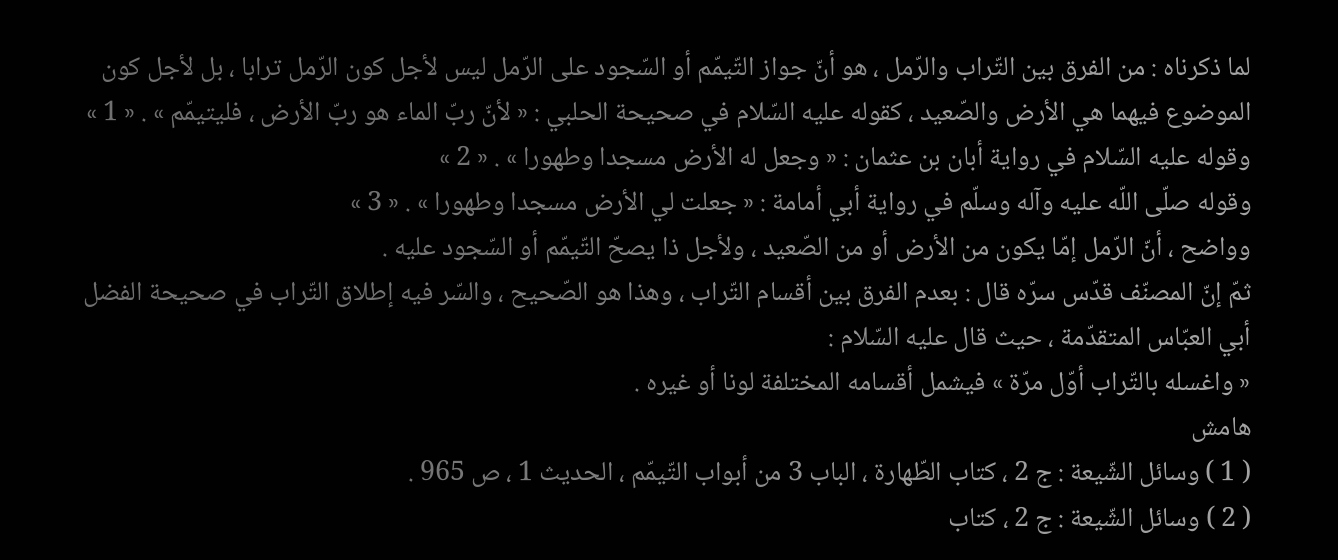لما ذكرناه : من الفرق بين التّراب والرّمل ، هو أنّ جواز التّيمّم أو السّجود على الرّمل ليس لأجل كون الرّمل ترابا ، بل لأجل كون الموضوع فيهما هي الأرض والصّعيد ، كقوله عليه السّلام في صحيحة الحلبي : « لأنّ ربّ الماء هو ربّ الأرض ، فليتيمّم » . « 1 »
وقوله عليه السّلام في رواية أبان بن عثمان : « وجعل له الأرض مسجدا وطهورا » . « 2 »
وقوله صلّى اللّه عليه وآله وسلّم في رواية أبي أمامة : « جعلت لي الأرض مسجدا وطهورا » . « 3 »
وواضح ، أنّ الرّمل إمّا يكون من الأرض أو من الصّعيد ، ولأجل ذا يصحّ التّيمّم أو السّجود عليه .
ثمّ إنّ المصنّف قدّس سرّه قال : بعدم الفرق بين أقسام التّراب ، وهذا هو الصّحيح ، والسّر فيه إطلاق التّراب في صحيحة الفضل أبي العبّاس المتقدّمة ، حيث قال عليه السّلام :
« واغسله بالتّراب أوّل مرّة » فيشمل أقسامه المختلفة لونا أو غيره .
هامش
( 1 ) وسائل الشّيعة : ج 2 ، كتاب الطّهارة ، الباب 3 من أبواب التّيمّم ، الحديث 1 ، ص 965 .
( 2 ) وسائل الشّيعة : ج 2 ، كتاب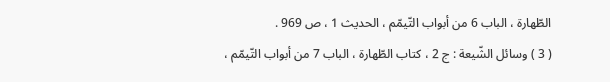الطّهارة ، الباب 6 من أبواب التّيمّم ، الحديث 1 ، ص 969 .
( 3 ) وسائل الشّيعة : ج 2 ، كتاب الطّهارة ، الباب 7 من أبواب التّيمّم ،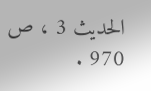الحديث 3 ، ص 970 .